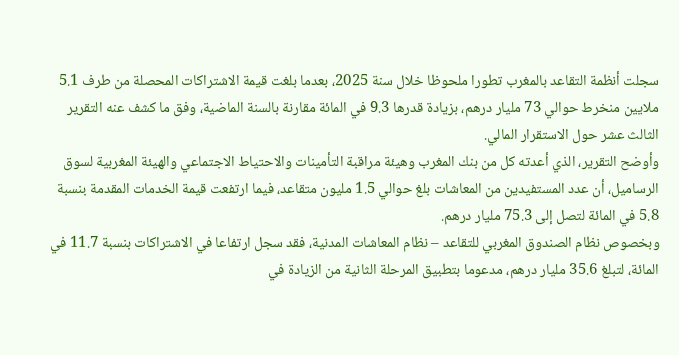سجلت أنظمة التقاعد بالمغرب تطورا ملحوظا خلال سنة 2025، بعدما بلغت قيمة الاشتراكات المحصلة من طرف 5.1 ملايين منخرط حوالي 73 مليار درهم، بزيادة قدرها 9.3 في المائة مقارنة بالسنة الماضية، وفق ما كشف عنه التقرير الثالث عشر حول الاستقرار المالي.
وأوضح التقرير، الذي أعدته كل من بنك المغرب وهيئة مراقبة التأمينات والاحتياط الاجتماعي والهيئة المغربية لسوق الرساميل، أن عدد المستفيدين من المعاشات بلغ حوالي 1.5 مليون متقاعد، فيما ارتفعت قيمة الخدمات المقدمة بنسبة 5.8 في المائة لتصل إلى 75.3 مليار درهم.
وبخصوص نظام الصندوق المغربي للتقاعد – نظام المعاشات المدنية، فقد سجل ارتفاعا في الاشتراكات بنسبة 11.7 في المائة، لتبلغ 35.6 مليار درهم، مدعوما بتطبيق المرحلة الثانية من الزيادة في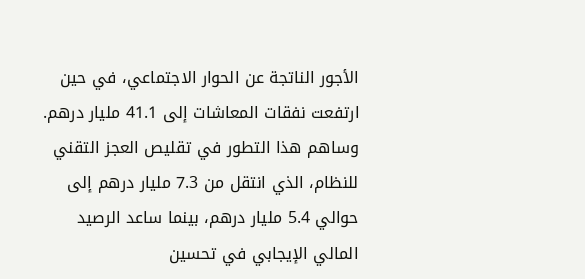الأجور الناتجة عن الحوار الاجتماعي، في حين ارتفعت نفقات المعاشات إلى 41.1 مليار درهم.
وساهم هذا التطور في تقليص العجز التقني للنظام، الذي انتقل من 7.3 مليار درهم إلى حوالي 5.4 مليار درهم، بينما ساعد الرصيد المالي الإيجابي في تحسين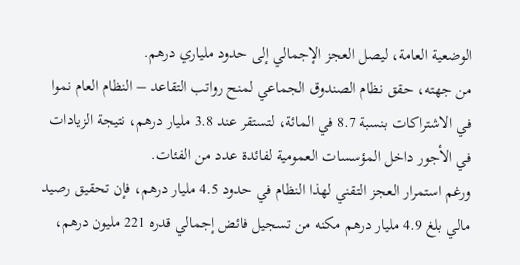الوضعية العامة، ليصل العجز الإجمالي إلى حدود ملياري درهم.
من جهته، حقق نظام الصندوق الجماعي لمنح رواتب التقاعد – النظام العام نموا في الاشتراكات بنسبة 8.7 في المائة، لتستقر عند 3.8 مليار درهم، نتيجة الزيادات في الأجور داخل المؤسسات العمومية لفائدة عدد من الفئات.
ورغم استمرار العجز التقني لهذا النظام في حدود 4.5 مليار درهم، فإن تحقيق رصيد مالي بلغ 4.9 مليار درهم مكنه من تسجيل فائض إجمالي قدره 221 مليون درهم،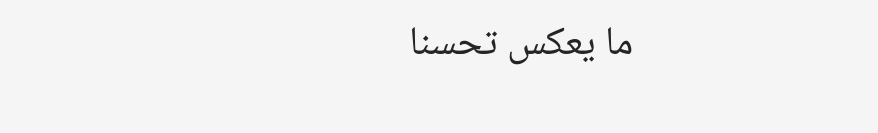ما يعكس تحسنا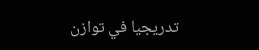تدريجيا في توازن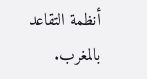أنظمة التقاعد بالمغرب.